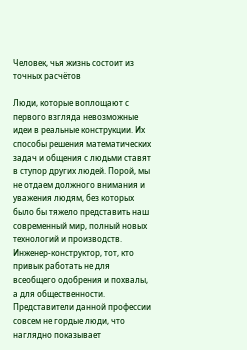Человек, чья жизнь состоит из точных расчётов

Люди, которые воплощают с первого взгляда невозможные идеи в реальные конструкции. Их способы решения математических задач и общения с людьми ставят в ступор других людей. Порой, мы не отдаем должного внимания и уважения людям, без которых было бы тяжело представить наш современный мир, полный новых технологий и производств. Инженер-конструктор, тот, кто привык работать не для всеобщего одобрения и похвалы, а для общественности. Представители данной профессии  совсем не гордые люди, что наглядно показывает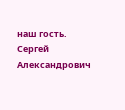наш гость. Сергей Александрович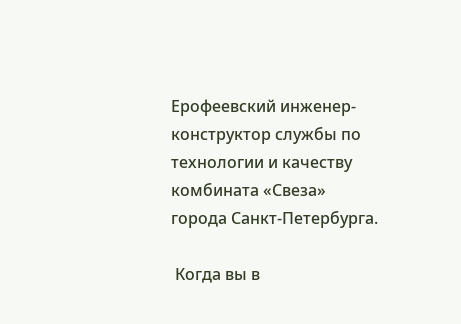Ерофеевский инженер-конструктор службы по технологии и качеству комбината «Свеза» города Санкт-Петербурга.

 Когда вы в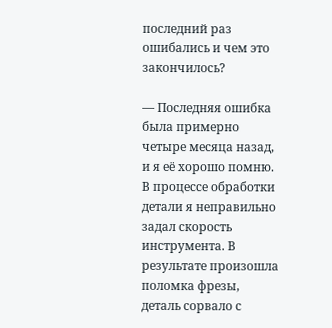последний раз ошибались и чем это закончилось?

— Последняя ошибка была примерно четыре месяца назад, и я её хорошо помню. В процессе обработки детали я неправильно задал скорость инструмента. В результате произошла поломка фрезы, деталь сорвало с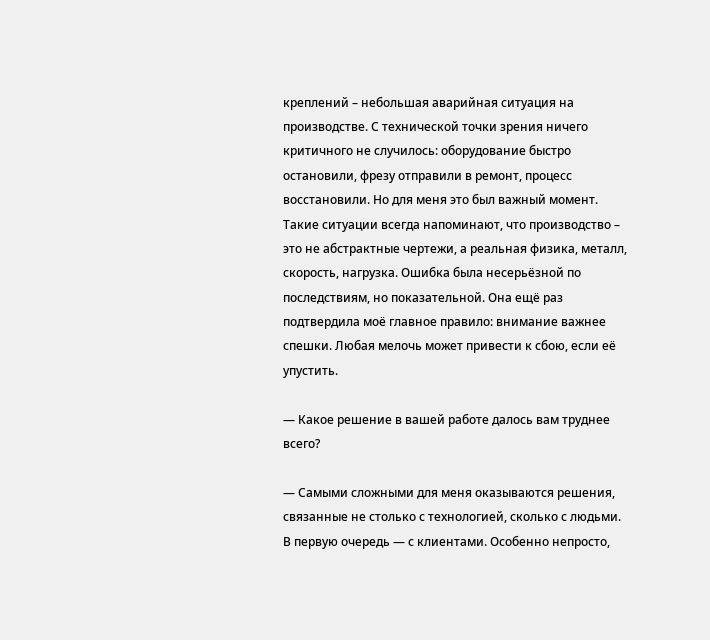креплений – небольшая аварийная ситуация на производстве. С технической точки зрения ничего критичного не случилось: оборудование быстро остановили, фрезу отправили в ремонт, процесс восстановили. Но для меня это был важный момент. Такие ситуации всегда напоминают, что производство – это не абстрактные чертежи, а реальная физика, металл, скорость, нагрузка. Ошибка была несерьёзной по последствиям, но показательной. Она ещё раз подтвердила моё главное правило: внимание важнее спешки. Любая мелочь может привести к сбою, если её упустить.

— Какое решение в вашей работе далось вам труднее всего?

— Самыми сложными для меня оказываются решения, связанные не столько с технологией, сколько с людьми. В первую очередь — с клиентами. Особенно непросто,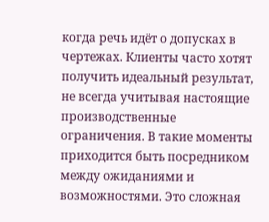когда речь идёт о допусках в чертежах. Клиенты часто хотят получить идеальный результат, не всегда учитывая настоящие производственные ограничения. В такие моменты приходится быть посредником между ожиданиями и возможностями. Это сложная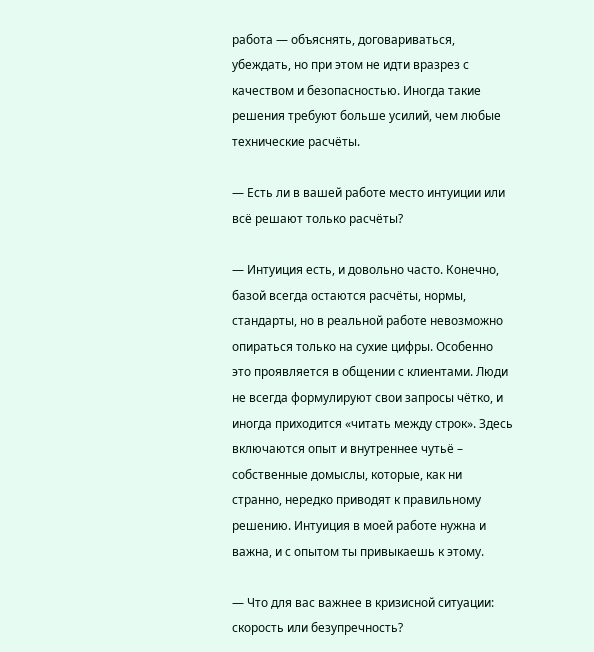работа — объяснять, договариваться, убеждать, но при этом не идти вразрез с качеством и безопасностью. Иногда такие решения требуют больше усилий, чем любые технические расчёты.

— Есть ли в вашей работе место интуиции или всё решают только расчёты?

— Интуиция есть, и довольно часто. Конечно, базой всегда остаются расчёты, нормы, стандарты, но в реальной работе невозможно опираться только на сухие цифры. Особенно это проявляется в общении с клиентами. Люди не всегда формулируют свои запросы чётко, и иногда приходится «читать между строк». Здесь включаются опыт и внутреннее чутьё – собственные домыслы, которые, как ни странно, нередко приводят к правильному решению. Интуиция в моей работе нужна и важна, и с опытом ты привыкаешь к этому.

— Что для вас важнее в кризисной ситуации: скорость или безупречность?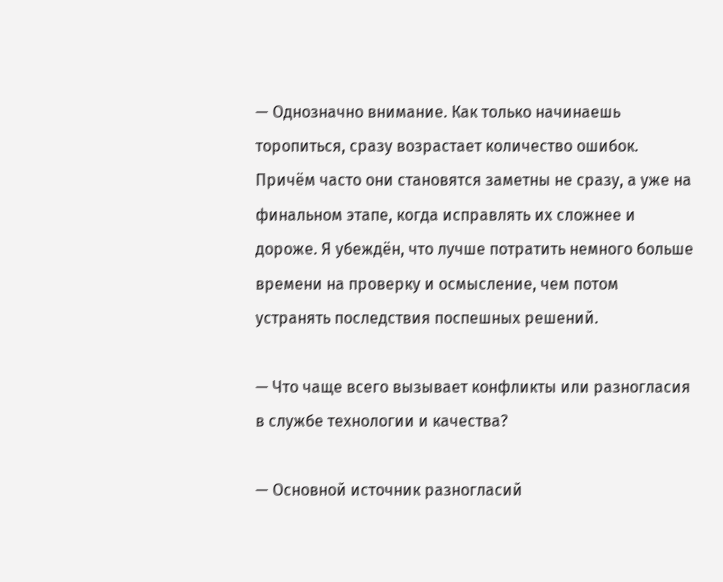— Однозначно внимание. Как только начинаешь торопиться, сразу возрастает количество ошибок. Причём часто они становятся заметны не сразу, а уже на финальном этапе, когда исправлять их сложнее и дороже. Я убеждён, что лучше потратить немного больше времени на проверку и осмысление, чем потом устранять последствия поспешных решений.

— Что чаще всего вызывает конфликты или разногласия в службе технологии и качества?

— Основной источник разногласий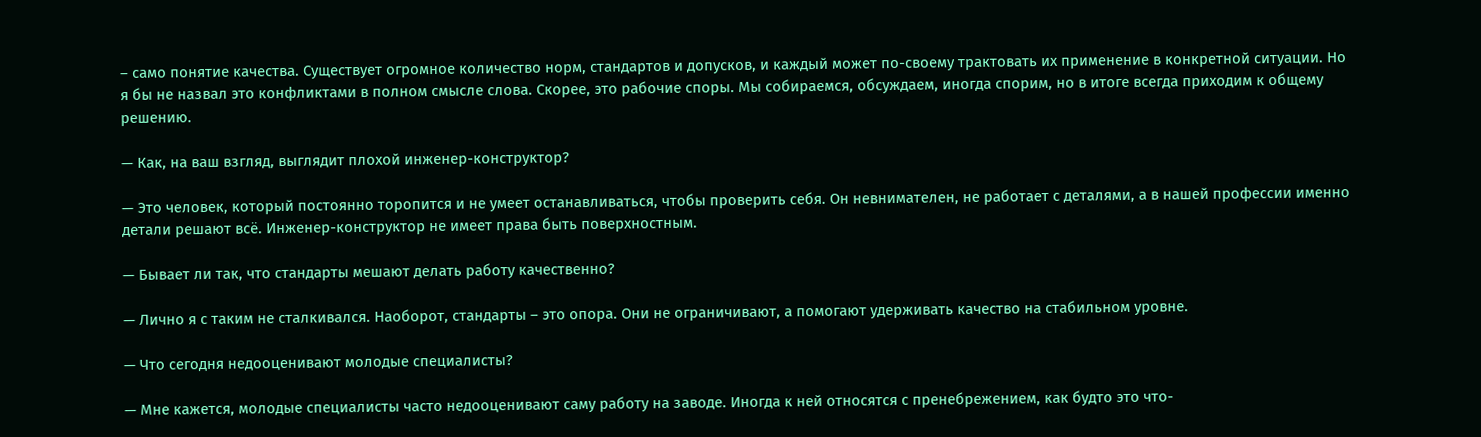– само понятие качества. Существует огромное количество норм, стандартов и допусков, и каждый может по-своему трактовать их применение в конкретной ситуации. Но я бы не назвал это конфликтами в полном смысле слова. Скорее, это рабочие споры. Мы собираемся, обсуждаем, иногда спорим, но в итоге всегда приходим к общему решению.

— Как, на ваш взгляд, выглядит плохой инженер-конструктор?

— Это человек, который постоянно торопится и не умеет останавливаться, чтобы проверить себя. Он невнимателен, не работает с деталями, а в нашей профессии именно детали решают всё. Инженер-конструктор не имеет права быть поверхностным.

— Бывает ли так, что стандарты мешают делать работу качественно?

— Лично я с таким не сталкивался. Наоборот, стандарты – это опора. Они не ограничивают, а помогают удерживать качество на стабильном уровне.

— Что сегодня недооценивают молодые специалисты?

— Мне кажется, молодые специалисты часто недооценивают саму работу на заводе. Иногда к ней относятся с пренебрежением, как будто это что-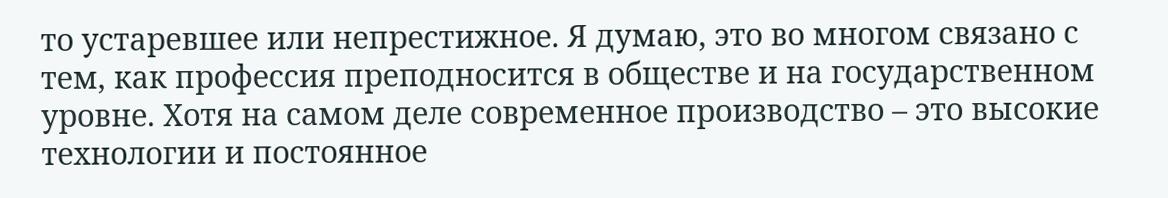то устаревшее или непрестижное. Я думаю, это во многом связано с тем, как профессия преподносится в обществе и на государственном уровне. Хотя на самом деле современное производство – это высокие технологии и постоянное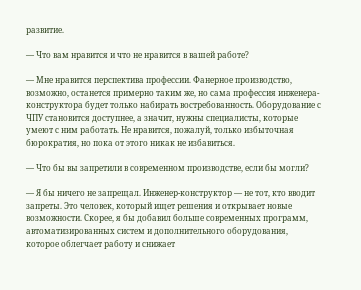развитие.

— Что вам нравится и что не нравится в вашей работе?

— Мне нравится перспектива профессии. Фанерное производство, возможно, останется примерно таким же, но сама профессия инженера-конструктора будет только набирать востребованность. Оборудование с ЧПУ становится доступнее, а значит, нужны специалисты, которые умеют с ним работать. Не нравится, пожалуй, только избыточная бюрократия, но пока от этого никак не избавиться.

— Что бы вы запретили в современном производстве, если бы могли?

— Я бы ничего не запрещал. Инженер-конструктор — не тот, кто вводит запреты. Это человек, который ищет решения и открывает новые возможности. Скорее, я бы добавил больше современных программ, автоматизированных систем и дополнительного оборудования, которое облегчает работу и снижает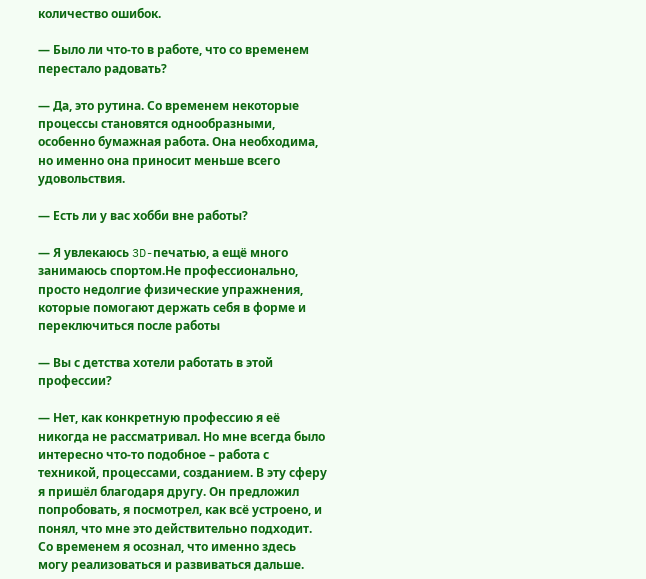количество ошибок.

— Было ли что-то в работе, что со временем перестало радовать?

— Да, это рутина. Со временем некоторые процессы становятся однообразными, особенно бумажная работа. Она необходима, но именно она приносит меньше всего удовольствия.

— Есть ли у вас хобби вне работы?

— Я увлекаюсь 3D-печатью, а ещё много занимаюсь спортом.Не профессионально, просто недолгие физические упражнения, которые помогают держать себя в форме и переключиться после работы

— Вы с детства хотели работать в этой профессии?

— Нет, как конкретную профессию я её никогда не рассматривал. Но мне всегда было интересно что-то подобное – работа с техникой, процессами, созданием. В эту сферу я пришёл благодаря другу. Он предложил попробовать, я посмотрел, как всё устроено, и понял, что мне это действительно подходит. Со временем я осознал, что именно здесь могу реализоваться и развиваться дальше.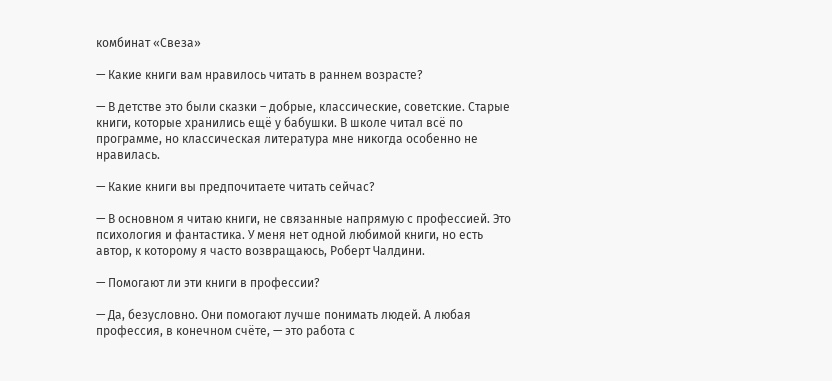комбинат «Свеза»

— Какие книги вам нравилось читать в раннем возрасте?

— В детстве это были сказки – добрые, классические, советские. Старые книги, которые хранились ещё у бабушки. В школе читал всё по программе, но классическая литература мне никогда особенно не нравилась.

— Какие книги вы предпочитаете читать сейчас?

— В основном я читаю книги, не связанные напрямую с профессией. Это психология и фантастика. У меня нет одной любимой книги, но есть автор, к которому я часто возвращаюсь, Роберт Чалдини.

— Помогают ли эти книги в профессии?

— Да, безусловно. Они помогают лучше понимать людей. А любая профессия, в конечном счёте, — это работа с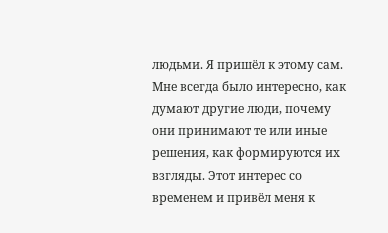людьми. Я пришёл к этому сам. Мне всегда было интересно, как думают другие люди, почему они принимают те или иные решения, как формируются их взгляды. Этот интерес со временем и привёл меня к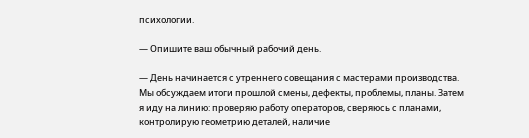психологии.

— Опишите ваш обычный рабочий день.

— День начинается с утреннего совещания с мастерами производства. Мы обсуждаем итоги прошлой смены, дефекты, проблемы, планы. Затем я иду на линию: проверяю работу операторов, сверяюсь с планами, контролирую геометрию деталей, наличие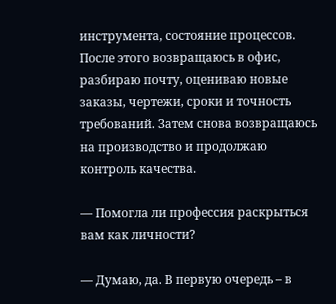инструмента, состояние процессов. После этого возвращаюсь в офис, разбираю почту, оцениваю новые заказы, чертежи, сроки и точность требований. Затем снова возвращаюсь на производство и продолжаю контроль качества.

— Помогла ли профессия раскрыться вам как личности?

— Думаю, да. В первую очередь – в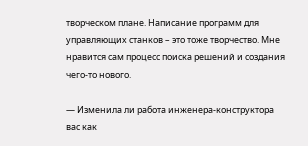творческом плане. Написание программ для управляющих станков – это тоже творчество. Мне нравится сам процесс поиска решений и создания чего-то нового.

— Изменила ли работа инженера-конструктора вас как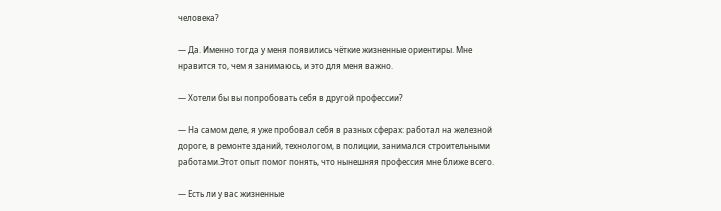человека?

— Да. Именно тогда у меня появились чёткие жизненные ориентиры. Мне нравится то, чем я занимаюсь, и это для меня важно.

— Хотели бы вы попробовать себя в другой профессии?

— На самом деле, я уже пробовал себя в разных сферах: работал на железной дороге, в ремонте зданий, технологом, в полиции, занимался строительными работами.Этот опыт помог понять, что нынешняя профессия мне ближе всего.

— Есть ли у вас жизненные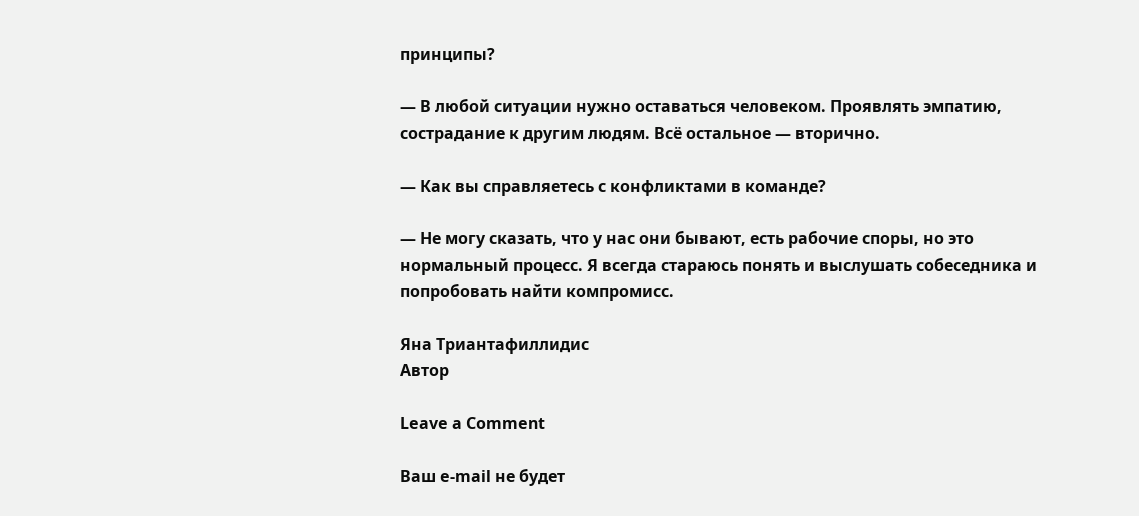принципы?

— В любой ситуации нужно оставаться человеком. Проявлять эмпатию, сострадание к другим людям. Всё остальное — вторично.

— Как вы справляетесь с конфликтами в команде?

— Не могу сказать, что у нас они бывают, есть рабочие споры, но это нормальный процесс. Я всегда стараюсь понять и выслушать собеседника и попробовать найти компромисс.

Яна Триантафиллидис
Автор

Leave a Comment

Ваш e-mail не будет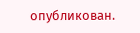опубликован.